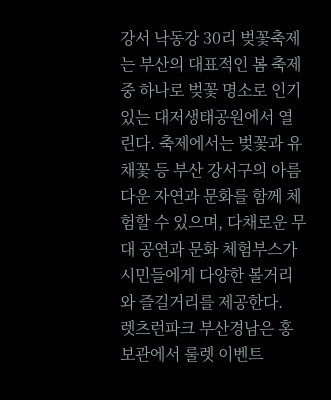강서 낙동강 30리 벚꽃축제는 부산의 대표적인 봄 축제 중 하나로 벚꽃 명소로 인기 있는 대저생태공원에서 열린다. 축제에서는 벚꽃과 유채꽃 등 부산 강서구의 아름다운 자연과 문화를 함께 체험할 수 있으며, 다채로운 무대 공연과 문화 체험부스가 시민들에게 다양한 볼거리와 즐길거리를 제공한다.
렛츠런파크 부산경남은 홍보관에서 룰렛 이벤트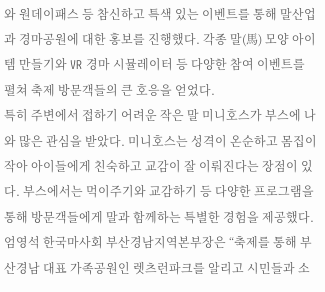와 원데이패스 등 참신하고 특색 있는 이벤트를 통해 말산업과 경마공원에 대한 홍보를 진행했다. 각종 말(馬) 모양 아이템 만들기와 VR 경마 시뮬레이터 등 다양한 참여 이벤트를 펼쳐 축제 방문객들의 큰 호응을 얻었다.
특히 주변에서 접하기 어려운 작은 말 미니호스가 부스에 나와 많은 관심을 받았다. 미니호스는 성격이 온순하고 몸집이 작아 아이들에게 친숙하고 교감이 잘 이뤄진다는 장점이 있다. 부스에서는 먹이주기와 교감하기 등 다양한 프로그램을 통해 방문객들에게 말과 함께하는 특별한 경험을 제공했다.
엄영석 한국마사회 부산경남지역본부장은 “축제를 통해 부산경남 대표 가족공원인 렛츠런파크를 알리고 시민들과 소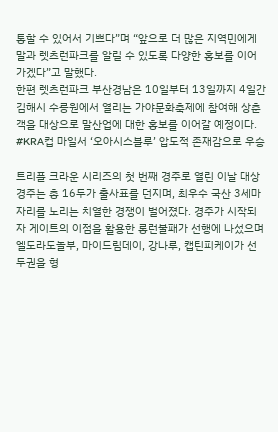통할 수 있어서 기쁘다”며 “앞으로 더 많은 지역민에게 말과 렛츠런파크를 알릴 수 있도록 다양한 홍보를 이어가겠다”고 말했다.
한편 렛츠런파크 부산경남은 10일부터 13일까지 4일간 김해시 수릉원에서 열리는 가야문화축제에 참여해 상춘객을 대상으로 말산업에 대한 홍보를 이어갈 예정이다.
#KRA컵 마일서 ‘오아시스블루’ 압도적 존재감으로 우승

트리플 크라운 시리즈의 첫 번째 경주로 열린 이날 대상경주는 총 16두가 출사표를 던지며, 최우수 국산 3세마 자리를 노리는 치열한 경쟁이 벌어졌다. 경주가 시작되자 게이트의 이점을 활용한 롱런불패가 선행에 나섰으며 엘도라도놀부, 마이드림데이, 강나루, 캡틴피케이가 선두권을 형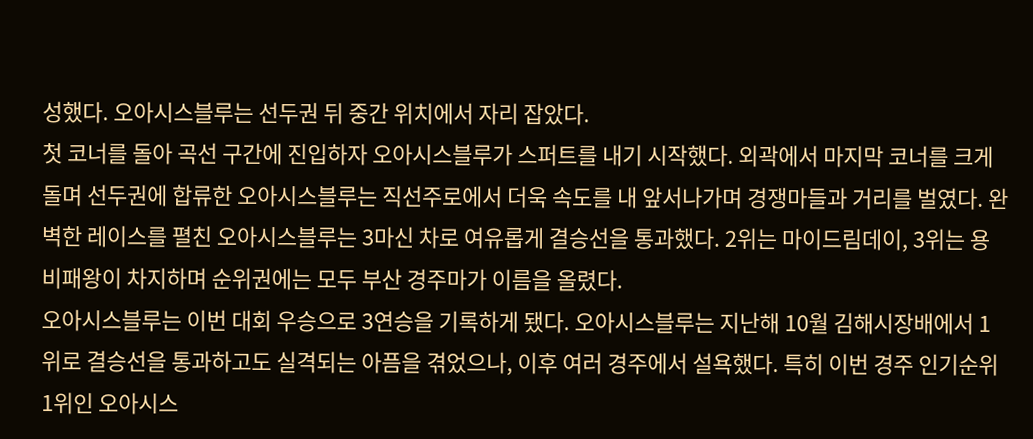성했다. 오아시스블루는 선두권 뒤 중간 위치에서 자리 잡았다.
첫 코너를 돌아 곡선 구간에 진입하자 오아시스블루가 스퍼트를 내기 시작했다. 외곽에서 마지막 코너를 크게 돌며 선두권에 합류한 오아시스블루는 직선주로에서 더욱 속도를 내 앞서나가며 경쟁마들과 거리를 벌였다. 완벽한 레이스를 펼친 오아시스블루는 3마신 차로 여유롭게 결승선을 통과했다. 2위는 마이드림데이, 3위는 용비패왕이 차지하며 순위권에는 모두 부산 경주마가 이름을 올렸다.
오아시스블루는 이번 대회 우승으로 3연승을 기록하게 됐다. 오아시스블루는 지난해 10월 김해시장배에서 1위로 결승선을 통과하고도 실격되는 아픔을 겪었으나, 이후 여러 경주에서 설욕했다. 특히 이번 경주 인기순위 1위인 오아시스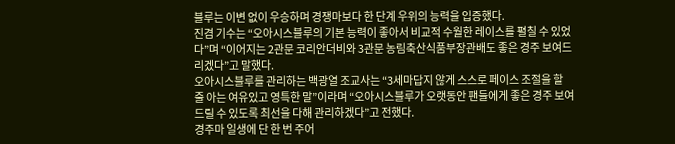블루는 이변 없이 우승하며 경쟁마보다 한 단계 우위의 능력을 입증했다.
진겸 기수는 “오아시스블루의 기본 능력이 좋아서 비교적 수월한 레이스를 펼칠 수 있었다”며 “이어지는 2관문 코리안더비와 3관문 농림축산식품부장관배도 좋은 경주 보여드리겠다”고 말했다.
오아시스블루를 관리하는 백광열 조교사는 “3세마답지 않게 스스로 페이스 조절을 할 줄 아는 여유있고 영특한 말”이라며 “오아시스블루가 오랫동안 팬들에게 좋은 경주 보여드릴 수 있도록 최선을 다해 관리하겠다”고 전했다.
경주마 일생에 단 한 번 주어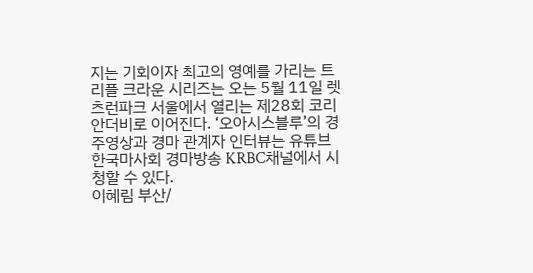지는 기회이자 최고의 영예를 가리는 트리플 크라운 시리즈는 오는 5월 11일 렛츠런파크 서울에서 열리는 제28회 코리안더비로 이어진다. ‘오아시스블루’의 경주영상과 경마 관계자 인터뷰는 유튜브 한국마사회 경마방송 KRBC채널에서 시청할 수 있다.
이혜림 부산/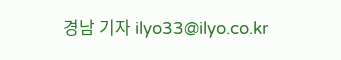경남 기자 ilyo33@ilyo.co.kr